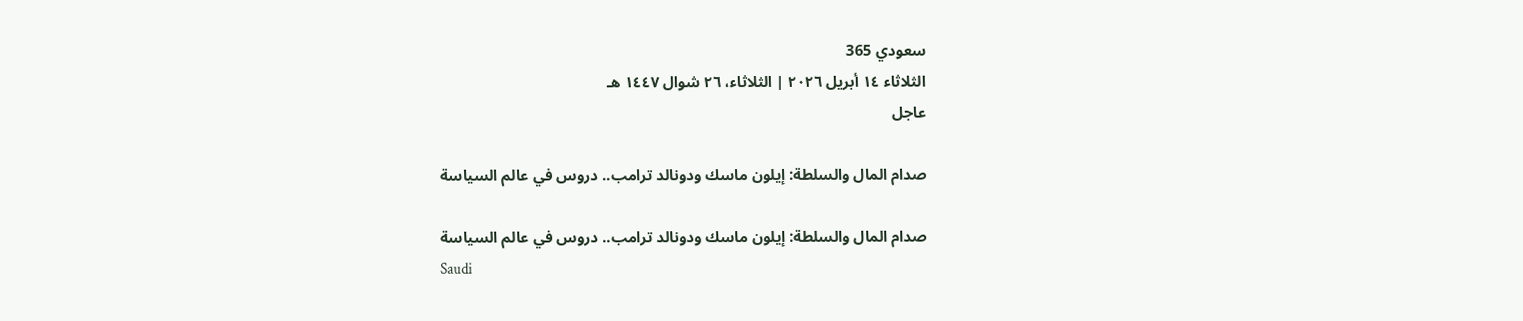سعودي 365
الثلاثاء ١٤ أبريل ٢٠٢٦ | الثلاثاء، ٢٦ شوال ١٤٤٧ هـ
عاجل

صدام المال والسلطة: إيلون ماسك ودونالد ترامب.. دروس في عالم السياسة

صدام المال والسلطة: إيلون ماسك ودونالد ترامب.. دروس في عالم السياسة
Saudi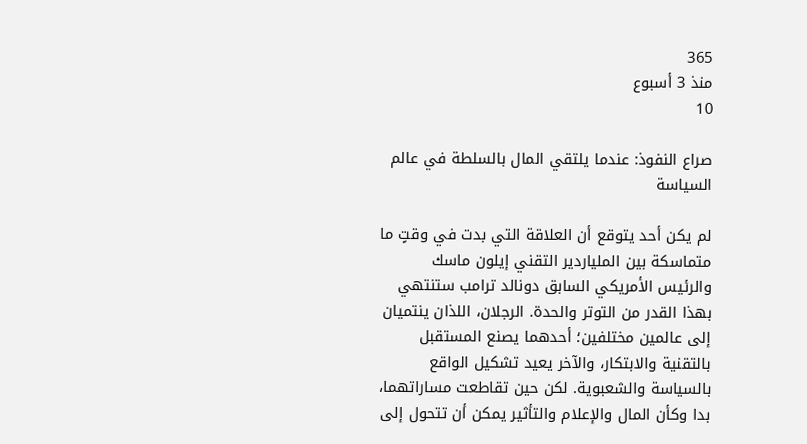365
منذ 3 أسبوع
10

صراع النفوذ: عندما يلتقي المال بالسلطة في عالم السياسة

لم يكن أحد يتوقع أن العلاقة التي بدت في وقتٍ ما متماسكة بين الملياردير التقني إيلون ماسك والرئيس الأمريكي السابق دونالد ترامب ستنتهي بهذا القدر من التوتر والحدة. الرجلان، اللذان ينتميان إلى عالمين مختلفين؛ أحدهما يصنع المستقبل بالتقنية والابتكار، والآخر يعيد تشكيل الواقع بالسياسة والشعبوية. لكن حين تقاطعت مساراتهما، بدا وكأن المال والإعلام والتأثير يمكن أن تتحول إلى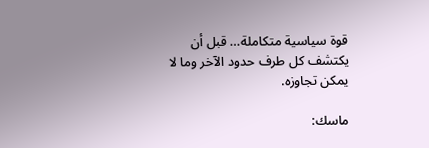قوة سياسية متكاملة… قبل أن يكتشف كل طرف حدود الآخر وما لا يمكن تجاوزه.

ماسك: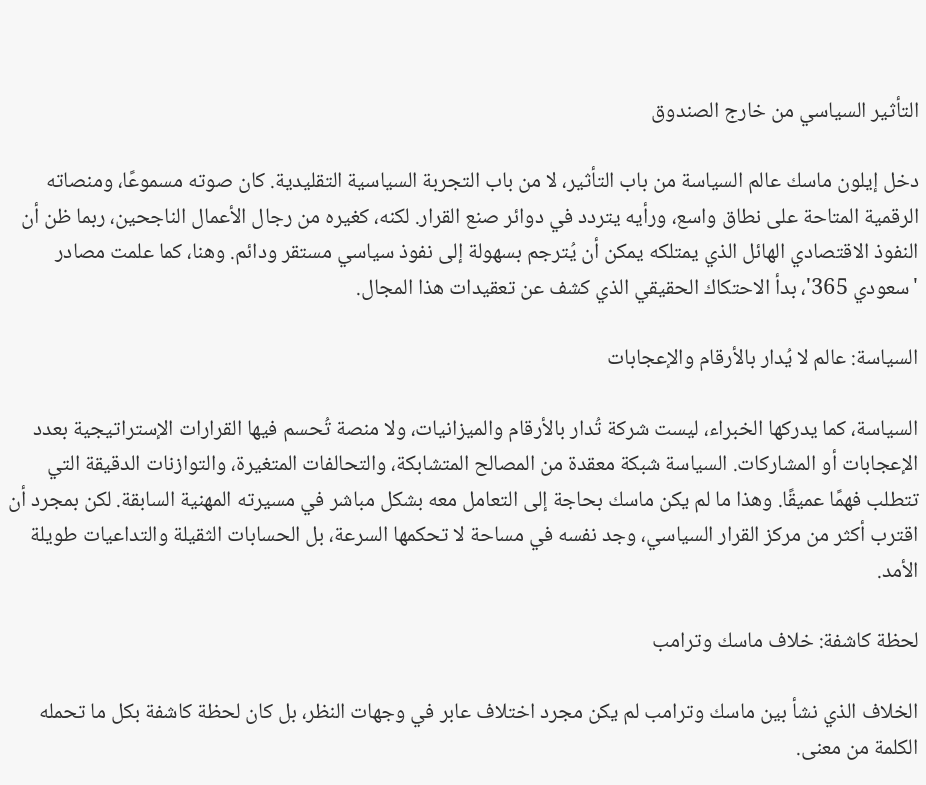التأثير السياسي من خارج الصندوق

دخل إيلون ماسك عالم السياسة من باب التأثير، لا من باب التجربة السياسية التقليدية. كان صوته مسموعًا، ومنصاته الرقمية المتاحة على نطاق واسع، ورأيه يتردد في دوائر صنع القرار. لكنه، كغيره من رجال الأعمال الناجحين، ربما ظن أن النفوذ الاقتصادي الهائل الذي يمتلكه يمكن أن يُترجم بسهولة إلى نفوذ سياسي مستقر ودائم. وهنا، كما علمت مصادر 'سعودي 365'، بدأ الاحتكاك الحقيقي الذي كشف عن تعقيدات هذا المجال.

السياسة: عالم لا يُدار بالأرقام والإعجابات

السياسة، كما يدركها الخبراء، ليست شركة تُدار بالأرقام والميزانيات، ولا منصة تُحسم فيها القرارات الإستراتيجية بعدد الإعجابات أو المشاركات. السياسة شبكة معقدة من المصالح المتشابكة، والتحالفات المتغيرة، والتوازنات الدقيقة التي تتطلب فهمًا عميقًا. وهذا ما لم يكن ماسك بحاجة إلى التعامل معه بشكل مباشر في مسيرته المهنية السابقة. لكن بمجرد أن اقترب أكثر من مركز القرار السياسي، وجد نفسه في مساحة لا تحكمها السرعة، بل الحسابات الثقيلة والتداعيات طويلة الأمد.

لحظة كاشفة: خلاف ماسك وترامب

الخلاف الذي نشأ بين ماسك وترامب لم يكن مجرد اختلاف عابر في وجهات النظر، بل كان لحظة كاشفة بكل ما تحمله الكلمة من معنى.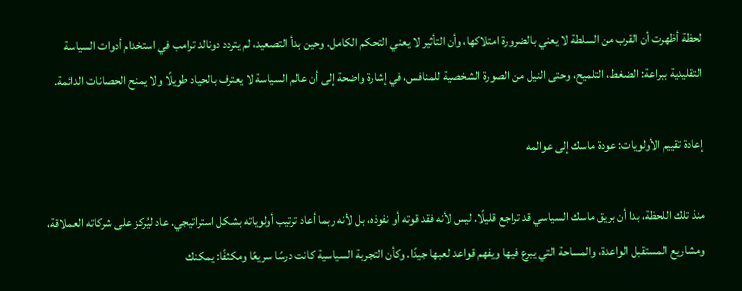لحظة أظهرت أن القرب من السلطة لا يعني بالضرورة امتلاكها، وأن التأثير لا يعني التحكم الكامل. وحين بدأ التصعيد، لم يتردد دونالد ترامب في استخدام أدوات السياسة التقليدية ببراعة: الضغط، التلميح، وحتى النيل من الصورة الشخصية للمنافس، في إشارة واضحة إلى أن عالم السياسة لا يعترف بالحياد طويلًا ولا يمنح الحصانات الدائمة.

إعادة تقييم الأولويات: عودة ماسك إلى عوالمه

منذ تلك اللحظة، بدا أن بريق ماسك السياسي قد تراجع قليلًا. ليس لأنه فقد قوته أو نفوذه، بل لأنه ربما أعاد ترتيب أولوياته بشكل استراتيجي. عاد ليُركز على شركاته العملاقة، ومشاريع المستقبل الواعدة، والمساحة التي يبرع فيها ويفهم قواعد لعبها جيدًا. وكأن التجربة السياسية كانت درسًا سريعًا ومكثفًا: يمكنك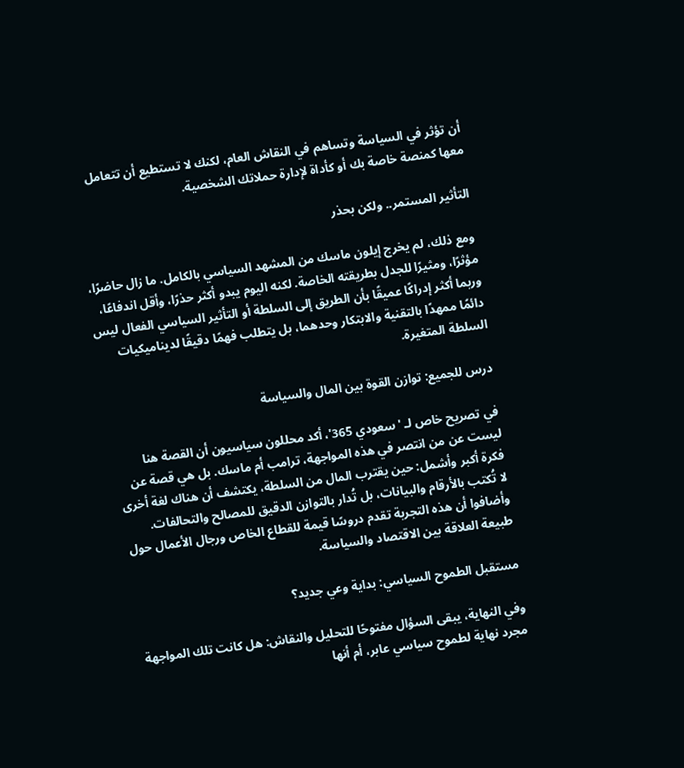أن تؤثر في السياسة وتساهم في النقاش العام، لكنك لا تستطيع أن تتعامل معها كمنصة خاصة بك أو كأداة لإدارة حملاتك الشخصية.

التأثير المستمر.. ولكن بحذر

ومع ذلك، لم يخرج إيلون ماسك من المشهد السياسي بالكامل. ما زال حاضرًا، مؤثرًا، ومثيرًا للجدل بطريقته الخاصة. لكنه اليوم يبدو أكثر حذرًا، وأقل اندفاعًا، وربما أكثر إدراكًا عميقًا بأن الطريق إلى السلطة أو التأثير السياسي الفعال ليس دائمًا ممهدًا بالتقنية والابتكار وحدهما، بل يتطلب فهمًا دقيقًا لديناميكيات السلطة المتغيرة.

درس للجميع: توازن القوة بين المال والسياسة

في تصريح خاص لـ 'سعودي 365'، أكد محللون سياسيون أن القصة هنا ليست عن من انتصر في هذه المواجهة، ترامب أم ماسك. بل هي قصة عن فكرة أكبر وأشمل: حين يقترب المال من السلطة، يكتشف أن هناك لغة أخرى لا تُكتب بالأرقام والبيانات، بل تُدار بالتوازن الدقيق للمصالح والتحالفات. وأضافوا أن هذه التجربة تقدم دروسًا قيمة للقطاع الخاص ورجال الأعمال حول طبيعة العلاقة بين الاقتصاد والسياسة.

مستقبل الطموح السياسي: بداية وعي جديد؟

وفي النهاية، يبقى السؤال مفتوحًا للتحليل والنقاش: هل كانت تلك المواجهة مجرد نهاية لطموح سياسي عابر، أم أنها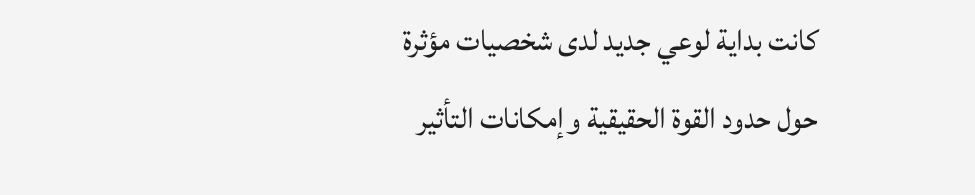كانت بداية لوعي جديد لدى شخصيات مؤثرة حول حدود القوة الحقيقية وإمكانات التأثير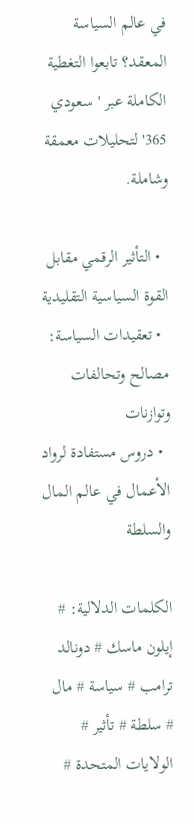في عالم السياسة المعقد؟ تابعوا التغطية الكاملة عبر 'سعودي 365' لتحليلات معمقة وشاملة.

  • التأثير الرقمي مقابل القوة السياسية التقليدية
  • تعقيدات السياسة: مصالح وتحالفات وتوازنات
  • دروس مستفادة لرواد الأعمال في عالم المال والسلطة

الكلمات الدلالية: # إيلون ماسك # دونالد ترامب # سياسة # مال # سلطة # تأثير # الولايات المتحدة #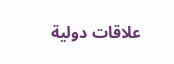علاقات دولية